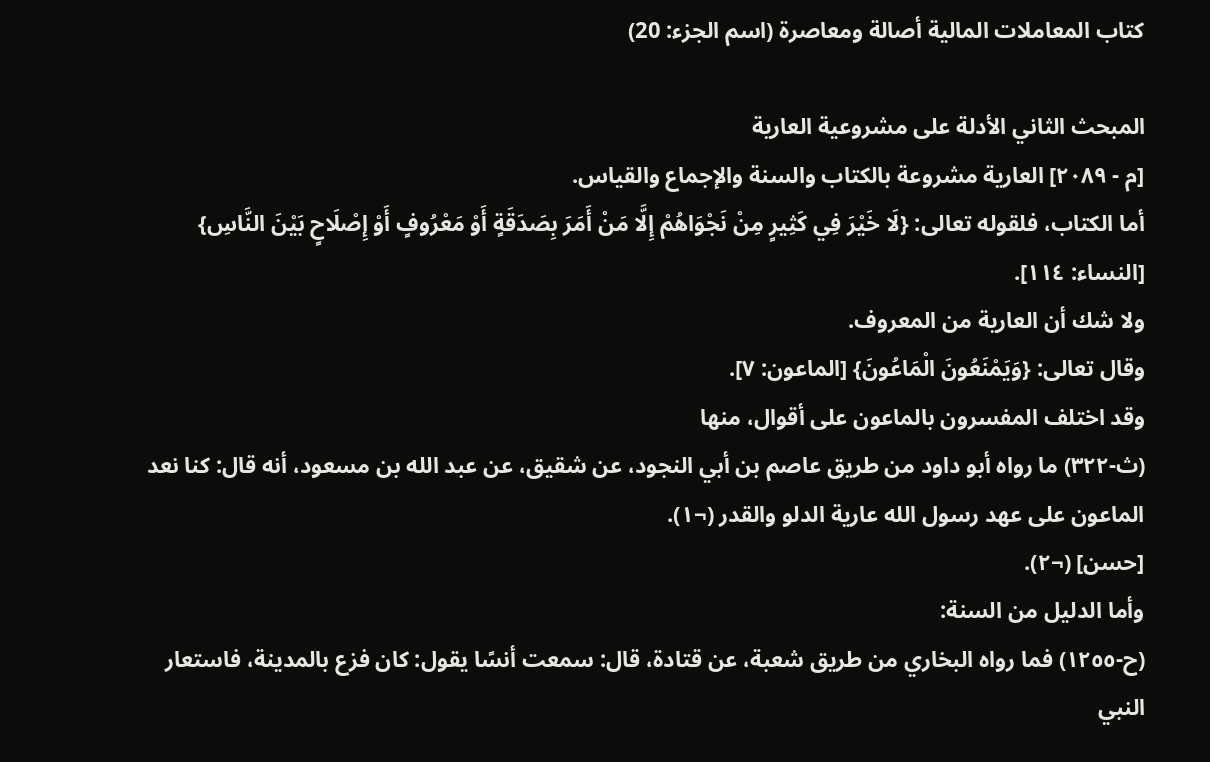كتاب المعاملات المالية أصالة ومعاصرة (اسم الجزء: 20)

المبحث الثاني الأدلة على مشروعية العارية
[م - ٢٠٨٩] العارية مشروعة بالكتاب والسنة والإجماع والقياس.
أما الكتاب، فلقوله تعالى: {لَا خَيْرَ فِي كَثِيرٍ مِنْ نَجْوَاهُمْ إِلَّا مَنْ أَمَرَ بِصَدَقَةٍ أَوْ مَعْرُوفٍ أَوْ إِصْلَاحٍ بَيْنَ النَّاسِ} [النساء: ١١٤].
ولا شك أن العارية من المعروف.
وقال تعالى: {وَيَمْنَعُونَ الْمَاعُونَ} [الماعون: ٧].
وقد اختلف المفسرون بالماعون على أقوال، منها
(ث-٣٢٢) ما رواه أبو داود من طريق عاصم بن أبي النجود، عن شقيق، عن عبد الله بن مسعود، أنه قال: كنا نعد الماعون على عهد رسول الله عارية الدلو والقدر (¬١).
[حسن] (¬٢).
وأما الدليل من السنة:
(ح-١٢٥٥) فما رواه البخاري من طريق شعبة، عن قتادة، قال: سمعت أنسًا يقول: كان فزع بالمدينة، فاستعار النبي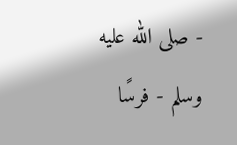- صلى الله عليه وسلم - فرسًا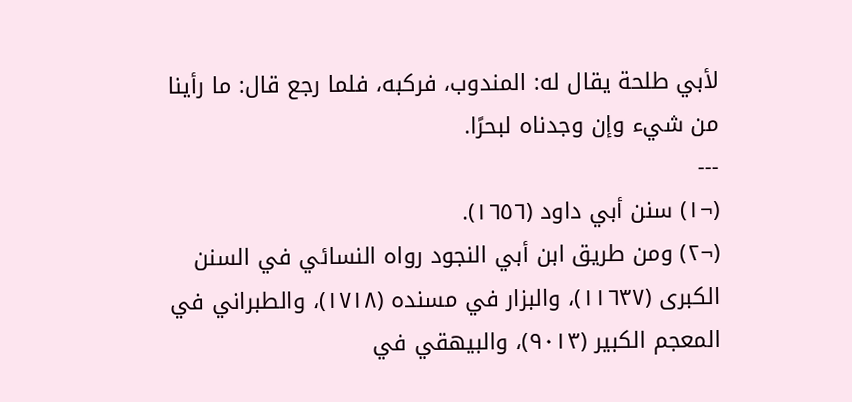لأبي طلحة يقال له: المندوب، فركبه، فلما رجع قال: ما رأينا من شيء وإن وجدناه لبحرًا.
---
(¬١) سنن أبي داود (١٦٥٦).
(¬٢) ومن طريق ابن أبي النجود رواه النسائي في السنن الكبرى (١١٦٣٧)، والبزار في مسنده (١٧١٨)، والطبراني في المعجم الكبير (٩٠١٣)، والبيهقي في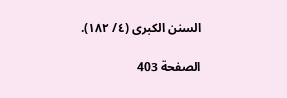السنن الكبرى (٤/ ١٨٢).

الصفحة 403